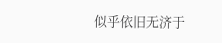似乎依旧无济于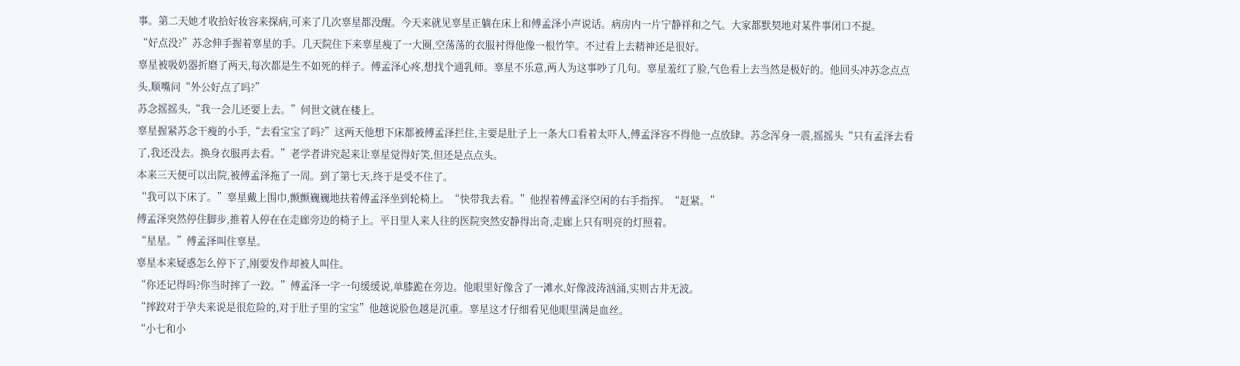事。第二天她才收拾好妆容来探病,可来了几次辜星都没醒。今天来就见辜星正躺在床上和傅孟泽小声说话。病房内一片宁静祥和之气。大家都默契地对某件事闭口不提。
“好点没?”苏念伸手握着辜星的手。几天院住下来辜星瘦了一大圈,空荡荡的衣服衬得他像一根竹竿。不过看上去精神还是很好。
辜星被吸奶器折磨了两天,每次都是生不如死的样子。傅孟泽心疼,想找个通乳师。辜星不乐意,两人为这事吵了几句。辜星羞红了脸,气色看上去当然是极好的。他回头冲苏念点点头,顺嘴问“外公好点了吗?”
苏念摇摇头,“我一会儿还要上去。”何世文就在楼上。
辜星握紧苏念干瘦的小手,“去看宝宝了吗?”这两天他想下床都被傅孟泽拦住,主要是肚子上一条大口看着太吓人,傅孟泽容不得他一点放肆。苏念浑身一震,摇摇头“只有孟泽去看了,我还没去。换身衣服再去看。”老学者讲究起来让辜星觉得好笑,但还是点点头。
本来三天便可以出院,被傅孟泽拖了一周。到了第七天,终于是受不住了。
“我可以下床了。”辜星戴上围巾,颤颤巍巍地扶着傅孟泽坐到轮椅上。“快带我去看。”他捏着傅孟泽空闲的右手指挥。“赶紧。”
傅孟泽突然停住脚步,推着人停在在走廊旁边的椅子上。平日里人来人往的医院突然安静得出奇,走廊上只有明亮的灯照着。
“星星。”傅孟泽叫住辜星。
辜星本来疑惑怎么停下了,刚要发作却被人叫住。
“你还记得吗?你当时摔了一跤。”傅孟泽一字一句缓缓说,单膝跪在旁边。他眼里好像含了一滩水,好像波涛汹涌,实则古井无波。
“摔跤对于孕夫来说是很危险的,对于肚子里的宝宝”他越说脸色越是沉重。辜星这才仔细看见他眼里满是血丝。
“小七和小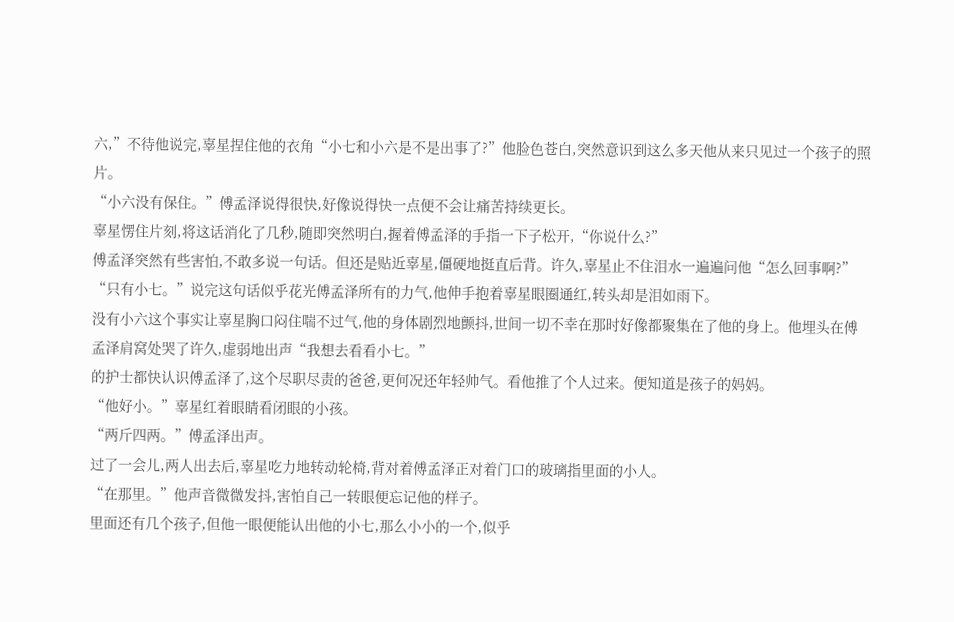六,”不待他说完,辜星捏住他的衣角“小七和小六是不是出事了?”他脸色苍白,突然意识到这么多天他从来只见过一个孩子的照片。
“小六没有保住。”傅孟泽说得很快,好像说得快一点便不会让痛苦持续更长。
辜星愣住片刻,将这话消化了几秒,随即突然明白,握着傅孟泽的手指一下子松开,“你说什么?”
傅孟泽突然有些害怕,不敢多说一句话。但还是贴近辜星,僵硬地挺直后背。许久,辜星止不住泪水一遍遍问他“怎么回事啊?”
“只有小七。”说完这句话似乎花光傅孟泽所有的力气,他伸手抱着辜星眼圈通红,转头却是泪如雨下。
没有小六这个事实让辜星胸口闷住喘不过气,他的身体剧烈地颤抖,世间一切不幸在那时好像都聚集在了他的身上。他埋头在傅孟泽肩窝处哭了许久,虚弱地出声“我想去看看小七。”
的护士都快认识傅孟泽了,这个尽职尽责的爸爸,更何况还年轻帅气。看他推了个人过来。便知道是孩子的妈妈。
“他好小。”辜星红着眼睛看闭眼的小孩。
“两斤四两。”傅孟泽出声。
过了一会儿,两人出去后,辜星吃力地转动轮椅,背对着傅孟泽正对着门口的玻璃指里面的小人。
“在那里。”他声音微微发抖,害怕自己一转眼便忘记他的样子。
里面还有几个孩子,但他一眼便能认出他的小七,那么小小的一个,似乎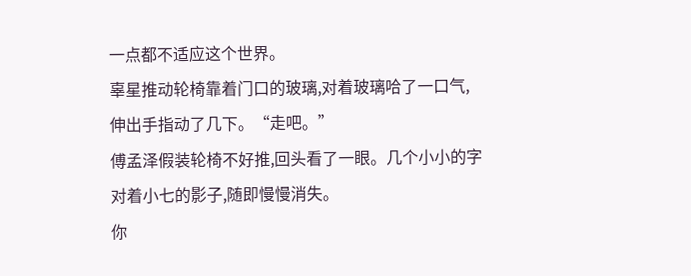一点都不适应这个世界。
辜星推动轮椅靠着门口的玻璃,对着玻璃哈了一口气,伸出手指动了几下。“走吧。”
傅孟泽假装轮椅不好推,回头看了一眼。几个小小的字对着小七的影子,随即慢慢消失。
你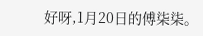好呀,1月20日的傅柒柒。